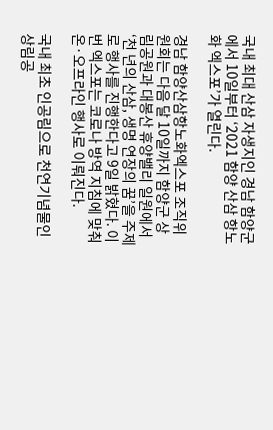국내 최대 산삼 자생지인 경남 함양군에서 10일부터 ‘2021 함양 산삼 항노화 엑스포’가 열린다.

경남 함양산삼항노화엑스포 조직위원회는 다음 달 10일까지 함양군 상림공원과 대봉산 휴양밸리 일원에서 ‘천 년의 산삼, 생명 연장의 꿈’을 주제로 행사를 진행한다고 9일 밝혔다. 이번 엑스포는 코로나 방역 지침에 맞춰 온·오프라인 행사로 이뤄진다.

국내 최초 인공림으로 천연기념물인 상림공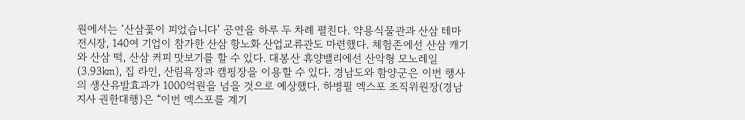원에서는 ‘산삼꽃이 피었습니다’ 공연을 하루 두 차례 펼친다. 약용식물관과 산삼 테마 전시장, 140여 기업이 참가한 산삼 항노화 산업교류관도 마련했다. 체험존에선 산삼 캐기와 산삼 떡, 산삼 커피 맛보기를 할 수 있다. 대봉산 휴양밸리에선 산악형 모노레일(3.93㎞), 집 라인, 산림욕장과 캠핑장을 이용할 수 있다. 경남도와 함양군은 이번 행사의 생산유발효과가 1000억원을 넘을 것으로 예상했다. 하병필 엑스포 조직위원장(경남지사 권한대행)은 “이번 엑스포를 계기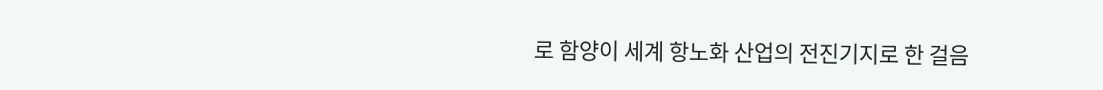로 함양이 세계 항노화 산업의 전진기지로 한 걸음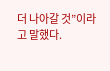더 나아갈 것”이라고 말했다.